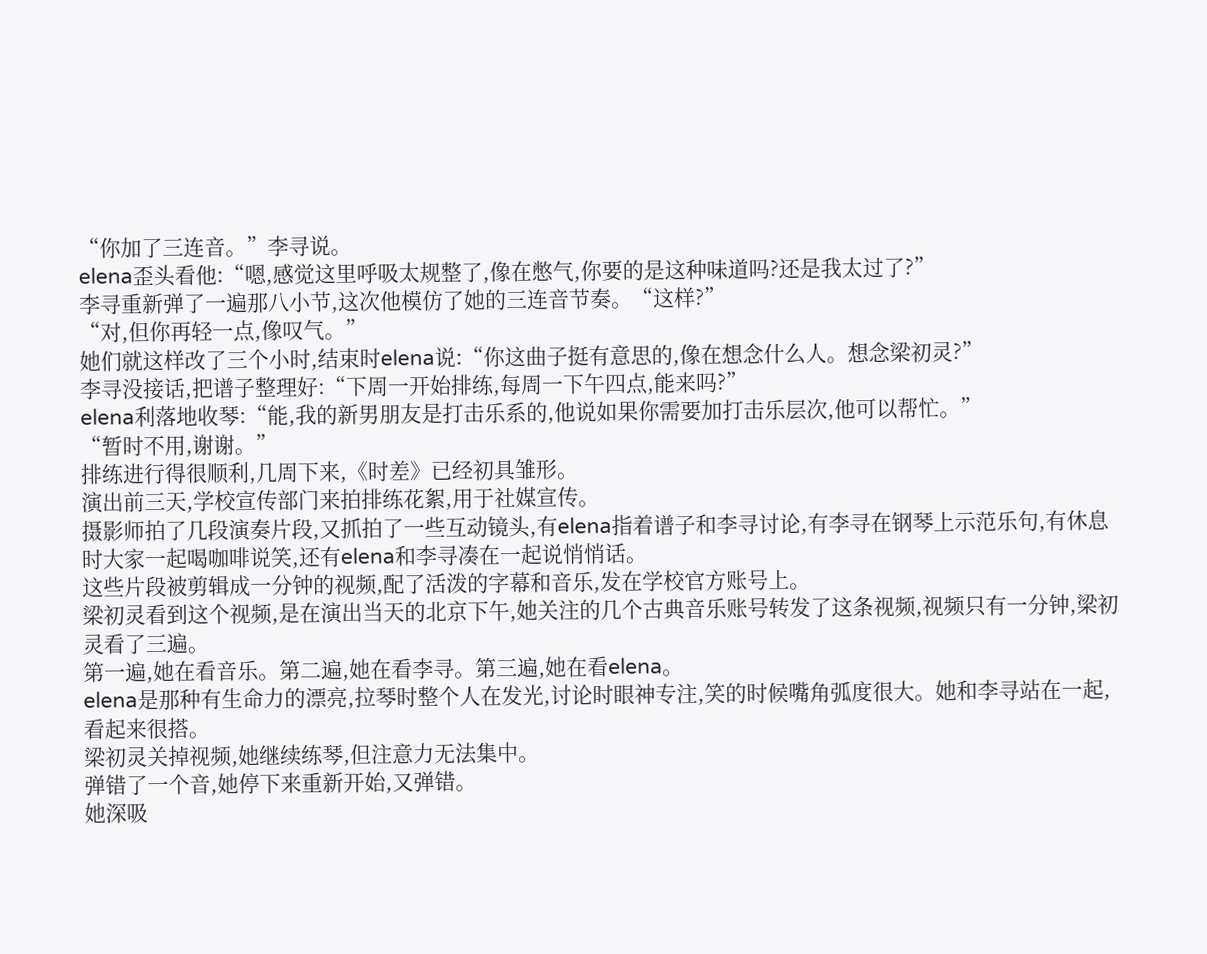“你加了三连音。”李寻说。
elena歪头看他:“嗯,感觉这里呼吸太规整了,像在憋气,你要的是这种味道吗?还是我太过了?”
李寻重新弹了一遍那八小节,这次他模仿了她的三连音节奏。“这样?”
“对,但你再轻一点,像叹气。”
她们就这样改了三个小时,结束时elena说:“你这曲子挺有意思的,像在想念什么人。想念梁初灵?”
李寻没接话,把谱子整理好:“下周一开始排练,每周一下午四点,能来吗?”
elena利落地收琴:“能,我的新男朋友是打击乐系的,他说如果你需要加打击乐层次,他可以帮忙。”
“暂时不用,谢谢。”
排练进行得很顺利,几周下来,《时差》已经初具雏形。
演出前三天,学校宣传部门来拍排练花絮,用于社媒宣传。
摄影师拍了几段演奏片段,又抓拍了一些互动镜头,有elena指着谱子和李寻讨论,有李寻在钢琴上示范乐句,有休息时大家一起喝咖啡说笑,还有elena和李寻凑在一起说悄悄话。
这些片段被剪辑成一分钟的视频,配了活泼的字幕和音乐,发在学校官方账号上。
梁初灵看到这个视频,是在演出当天的北京下午,她关注的几个古典音乐账号转发了这条视频,视频只有一分钟,梁初灵看了三遍。
第一遍,她在看音乐。第二遍,她在看李寻。第三遍,她在看elena。
elena是那种有生命力的漂亮,拉琴时整个人在发光,讨论时眼神专注,笑的时候嘴角弧度很大。她和李寻站在一起,看起来很搭。
梁初灵关掉视频,她继续练琴,但注意力无法集中。
弹错了一个音,她停下来重新开始,又弹错。
她深吸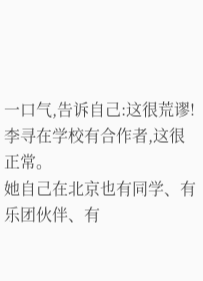一口气,告诉自己:这很荒谬!
李寻在学校有合作者,这很正常。
她自己在北京也有同学、有乐团伙伴、有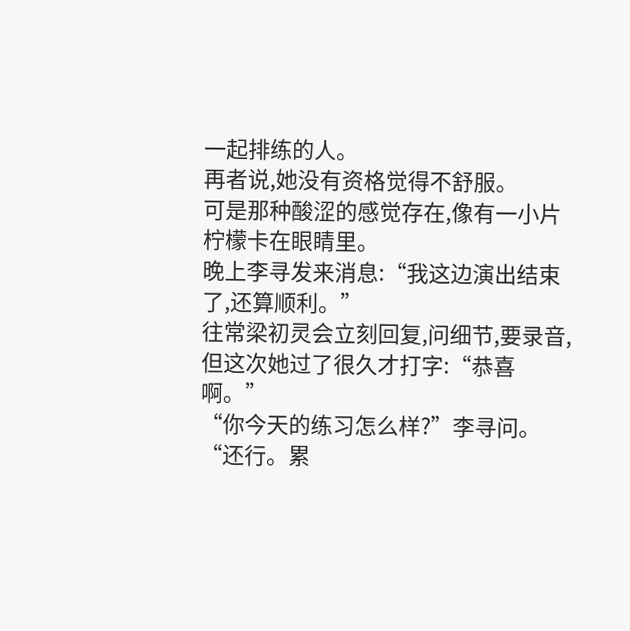一起排练的人。
再者说,她没有资格觉得不舒服。
可是那种酸涩的感觉存在,像有一小片柠檬卡在眼睛里。
晚上李寻发来消息:“我这边演出结束了,还算顺利。”
往常梁初灵会立刻回复,问细节,要录音,但这次她过了很久才打字:“恭喜啊。”
“你今天的练习怎么样?”李寻问。
“还行。累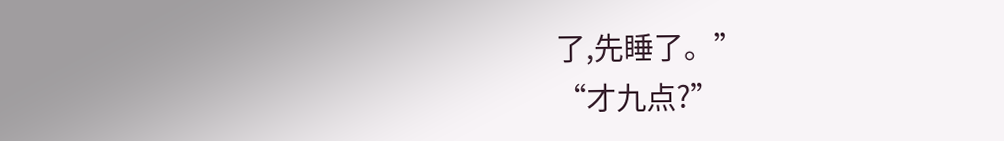了,先睡了。”
“才九点?”